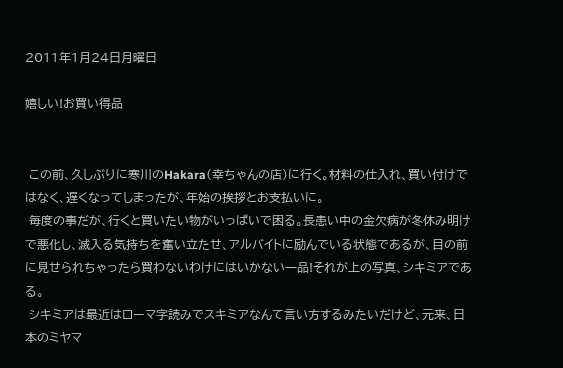2011年1月24日月曜日

嬉しい!お買い得品


 この前、久しぶりに寒川のHakara(幸ちゃんの店)に行く。材料の仕入れ、買い付けではなく、遅くなってしまったが、年始の挨拶とお支払いに。
 毎度の事だが、行くと買いたい物がいっぱいで困る。長患い中の金欠病が冬休み明けで悪化し、滅入る気持ちを奮い立たせ、アルバイトに励んでいる状態であるが、目の前に見せられちゃったら買わないわけにはいかない一品!それが上の写真、シキミアである。
 シキミアは最近はローマ字読みでスキミアなんて言い方するみたいだけど、元来、日本のミヤマ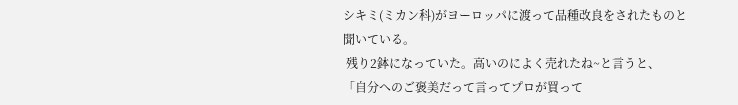シキミ(ミカン科)がヨーロッパに渡って品種改良をされたものと聞いている。
 残り2鉢になっていた。高いのによく売れたね~と言うと、
「自分へのご褒美だって言ってプロが買って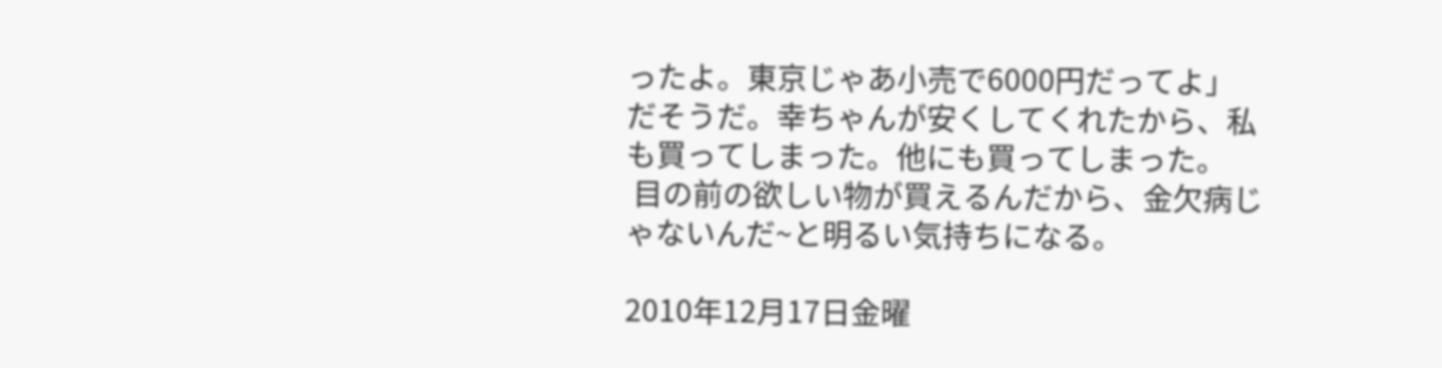ったよ。東京じゃあ小売で6000円だってよ」
だそうだ。幸ちゃんが安くしてくれたから、私も買ってしまった。他にも買ってしまった。
 目の前の欲しい物が買えるんだから、金欠病じゃないんだ~と明るい気持ちになる。

2010年12月17日金曜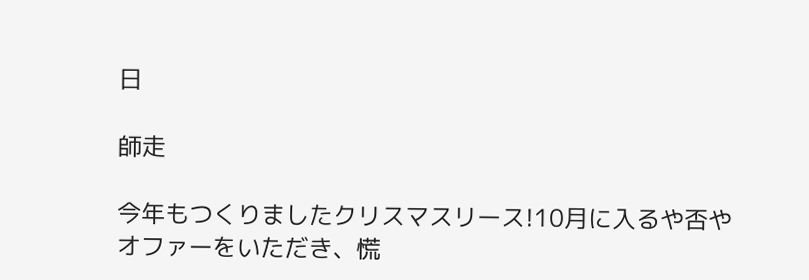日

師走

今年もつくりましたクリスマスリース!10月に入るや否やオファーをいただき、慌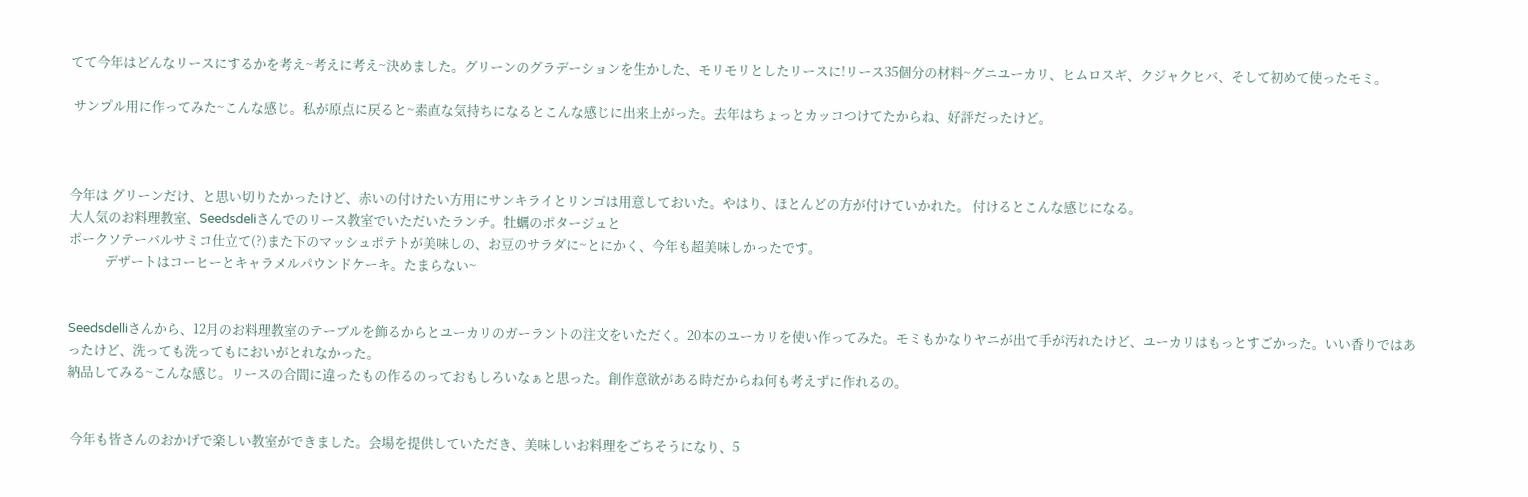てて今年はどんなリースにするかを考え~考えに考え~決めました。グリーンのグラデーションを生かした、モリモリとしたリースに!リース35個分の材料~グニユーカリ、ヒムロスギ、クジャクヒバ、そして初めて使ったモミ。

 サンプル用に作ってみた~こんな感じ。私が原点に戻ると~素直な気持ちになるとこんな感じに出来上がった。去年はちょっとカッコつけてたからね、好評だったけど。



今年は グリーンだけ、と思い切りたかったけど、赤いの付けたい方用にサンキライとリンゴは用意しておいた。やはり、ほとんどの方が付けていかれた。 付けるとこんな感じになる。
大人気のお料理教室、Seedsdeliさんでのリース教室でいただいたランチ。牡蠣のポタージュと
ポークソテーバルサミコ仕立て(?)また下のマッシュポテトが美味しの、お豆のサラダに~とにかく、今年も超美味しかったです。
            デザートはコーヒーとキャラメルパウンドケーキ。たまらない~


Seedsdelliさんから、12月のお料理教室のテーブルを飾るからとユーカリのガーラントの注文をいただく。20本のユーカリを使い作ってみた。モミもかなりヤニが出て手が汚れたけど、ユーカリはもっとすごかった。いい香りではあったけど、洗っても洗ってもにおいがとれなかった。
納品してみる~こんな感じ。リースの合間に違ったもの作るのっておもしろいなぁと思った。創作意欲がある時だからね何も考えずに作れるの。


 今年も皆さんのおかげで楽しい教室ができました。会場を提供していただき、美味しいお料理をごちそうになり、5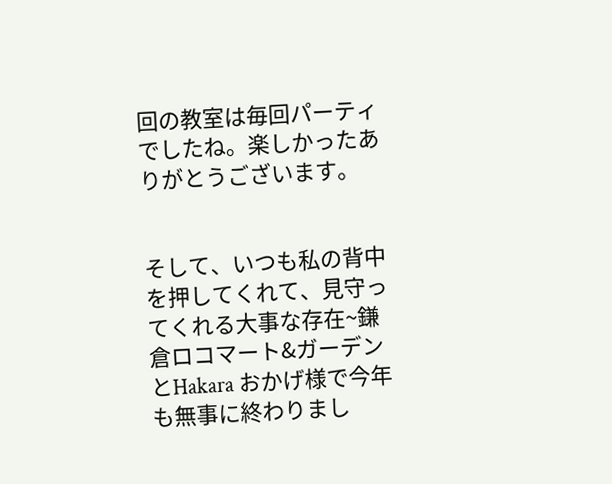回の教室は毎回パーティでしたね。楽しかったありがとうございます。


そして、いつも私の背中を押してくれて、見守ってくれる大事な存在~鎌倉ロコマート&ガーデンとHakara おかげ様で今年も無事に終わりまし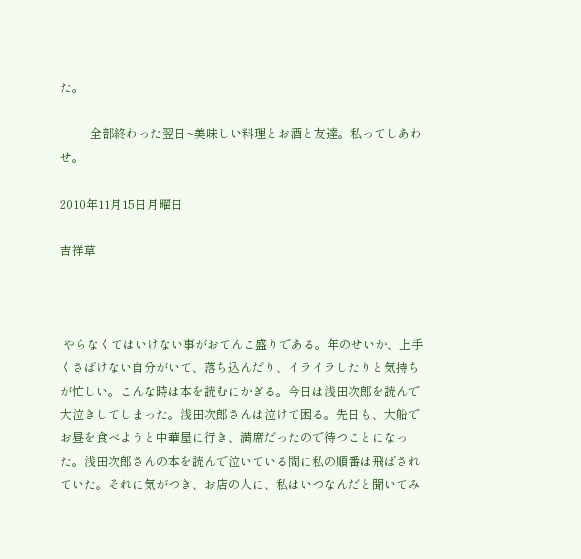た。

          全部終わった翌日~美味しい料理とお酒と友達。私ってしあわせ。

2010年11月15日月曜日

吉祥草



 やらなくてはいけない事がおてんこ盛りである。年のせいか、上手くさばけない自分がいて、落ち込んだり、イライラしたりと気持ちが忙しい。こんな時は本を読むにかぎる。今日は浅田次郎を読んで大泣きしてしまった。浅田次郎さんは泣けて困る。先日も、大船でお昼を食べようと中華屋に行き、満席だったので待つことになった。浅田次郎さんの本を読んで泣いている間に私の順番は飛ばされていた。それに気がつき、お店の人に、私はいつなんだと聞いてみ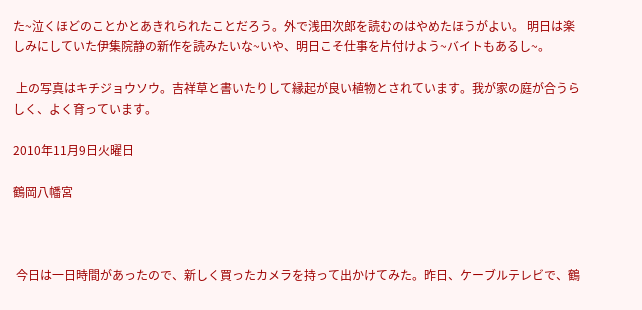た~泣くほどのことかとあきれられたことだろう。外で浅田次郎を読むのはやめたほうがよい。 明日は楽しみにしていた伊集院静の新作を読みたいな~いや、明日こそ仕事を片付けよう~バイトもあるし~。

 上の写真はキチジョウソウ。吉祥草と書いたりして縁起が良い植物とされています。我が家の庭が合うらしく、よく育っています。

2010年11月9日火曜日

鶴岡八幡宮



 今日は一日時間があったので、新しく買ったカメラを持って出かけてみた。昨日、ケーブルテレビで、鶴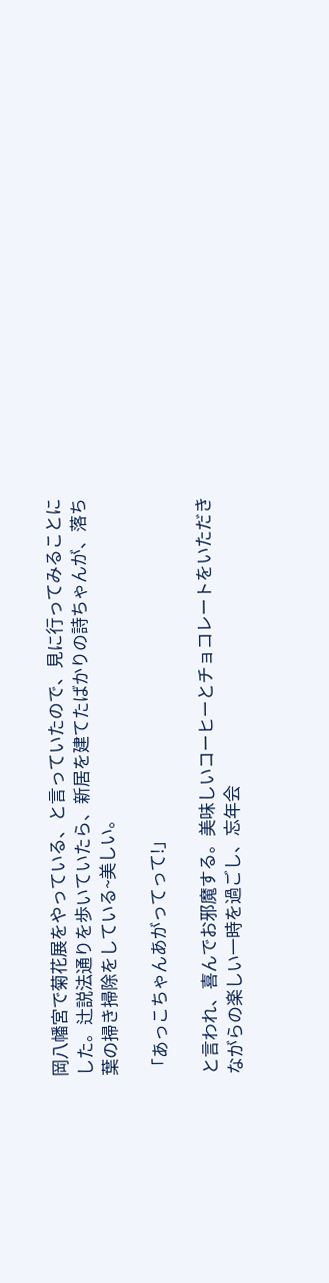岡八幡宮で菊花展をやっている、と言っていたので、見に行ってみることにした。辻説法通りを歩いていたら、新居を建てたばかりの詩ちゃんが、落ち葉の掃き掃除をしている~美しい。

「あっこちゃんあがってって!」

と言われ、喜んでお邪魔する。美味しいコーヒーとチョコレートをいただきながらの楽しい一時を過ごし、忘年会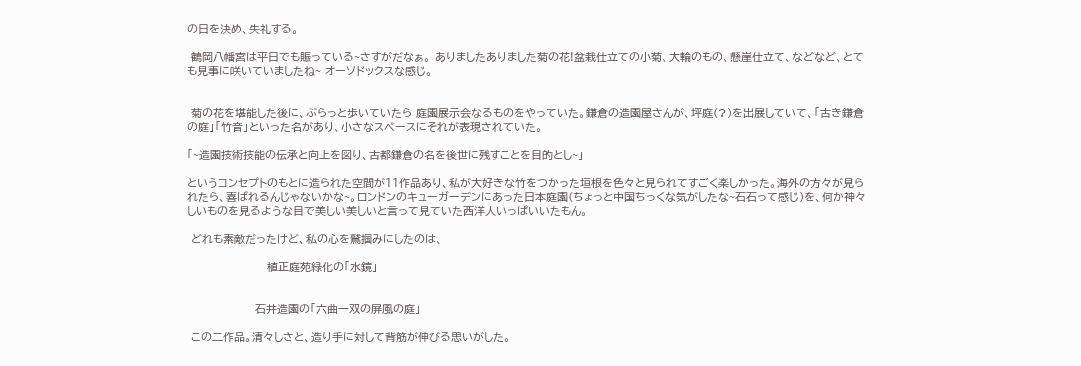の日を決め、失礼する。

 鶴岡八幡宮は平日でも賑っている~さすがだなぁ。 ありましたありました菊の花!盆栽仕立ての小菊、大輪のもの、懸崖仕立て、などなど、とても見事に咲いていましたね~ オーソドックスな感じ。


 菊の花を堪能した後に、ぶらっと歩いていたら 庭園展示会なるものをやっていた。鎌倉の造園屋さんが、坪庭(?)を出展していて、「古き鎌倉の庭」「竹音」といった名があり、小さなスペースにそれが表現されていた。

「~造園技術技能の伝承と向上を図り、古都鎌倉の名を後世に残すことを目的とし~」

というコンセプトのもとに造られた空間が11作品あり、私が大好きな竹をつかった垣根を色々と見られてすごく楽しかった。海外の方々が見られたら、喜ばれるんじゃないかな~。ロンドンのキューガーデンにあった日本庭園(ちょっと中国ちっくな気がしたな~石石って感じ)を、何か神々しいものを見るような目で美しい美しいと言って見ていた西洋人いっぱいいたもん。

 どれも素敵だったけど、私の心を鷲掴みにしたのは、

                    植正庭苑緑化の「水鏡」


                 石井造園の「六曲一双の屏風の庭」

 この二作品。清々しさと、造り手に対して背筋が伸びる思いがした。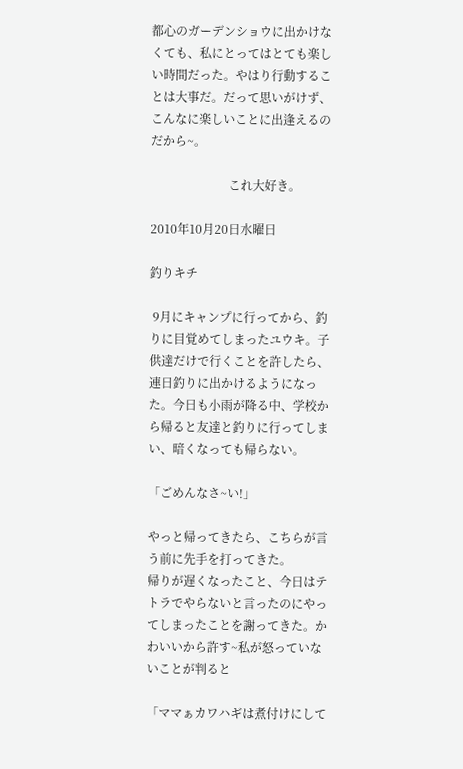都心のガーデンショウに出かけなくても、私にとってはとても楽しい時間だった。やはり行動することは大事だ。だって思いがけず、こんなに楽しいことに出逢えるのだから~。

                          これ大好き。

2010年10月20日水曜日

釣りキチ

 9月にキャンプに行ってから、釣りに目覚めてしまったユウキ。子供達だけで行くことを許したら、連日釣りに出かけるようになった。今日も小雨が降る中、学校から帰ると友達と釣りに行ってしまい、暗くなっても帰らない。

「ごめんなさ~い!」

やっと帰ってきたら、こちらが言う前に先手を打ってきた。
帰りが遅くなったこと、今日はテトラでやらないと言ったのにやってしまったことを謝ってきた。かわいいから許す~私が怒っていないことが判ると

「ママぁカワハギは煮付けにして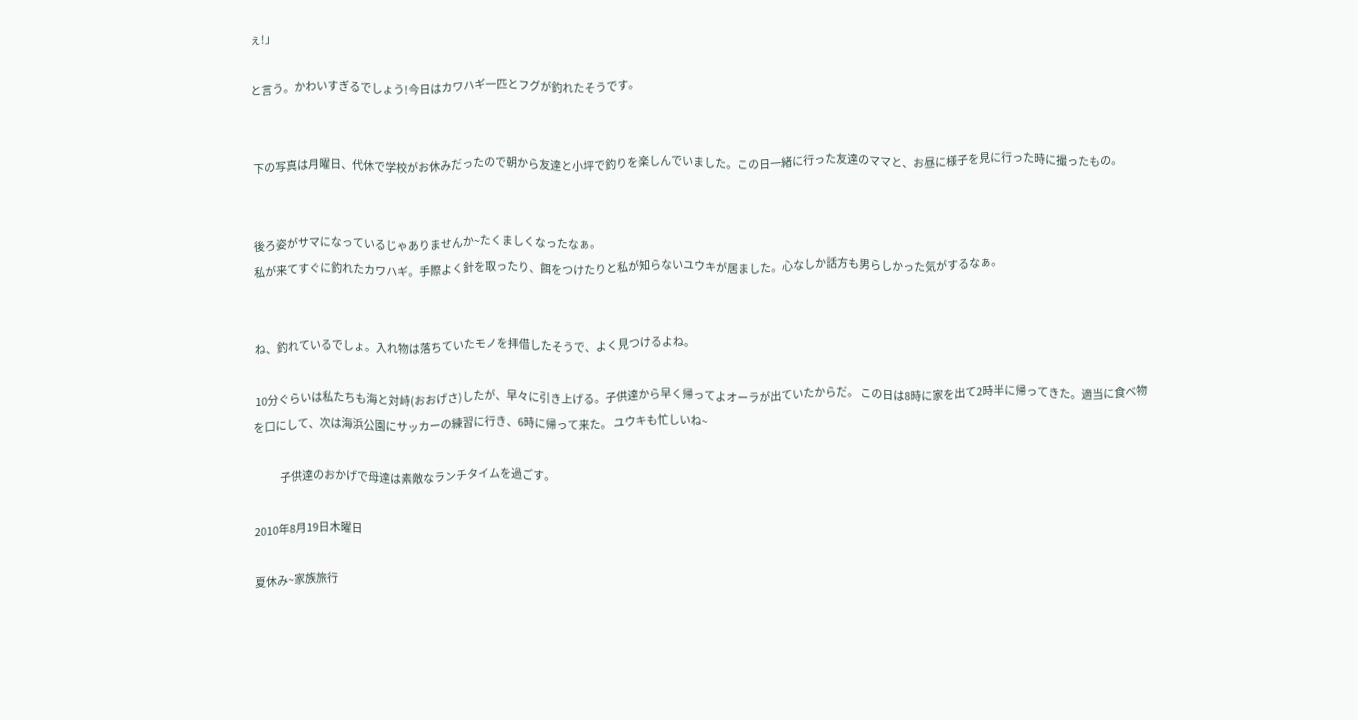ぇ!」

と言う。かわいすぎるでしょう!今日はカワハギ一匹とフグが釣れたそうです。


 下の写真は月曜日、代休で学校がお休みだったので朝から友達と小坪で釣りを楽しんでいました。この日一緒に行った友達のママと、お昼に様子を見に行った時に撮ったもの。


 後ろ姿がサマになっているじゃありませんか~たくましくなったなぁ。
 私が来てすぐに釣れたカワハギ。手際よく針を取ったり、餌をつけたりと私が知らないユウキが居ました。心なしか話方も男らしかった気がするなぁ。


 ね、釣れているでしょ。入れ物は落ちていたモノを拝借したそうで、よく見つけるよね。

 10分ぐらいは私たちも海と対峙(おおげさ)したが、早々に引き上げる。子供達から早く帰ってよオーラが出ていたからだ。 この日は8時に家を出て2時半に帰ってきた。適当に食べ物を口にして、次は海浜公園にサッカーの練習に行き、6時に帰って来た。 ユウキも忙しいね~

             子供達のおかげで母達は素敵なランチタイムを過ごす。

2010年8月19日木曜日

夏休み~家族旅行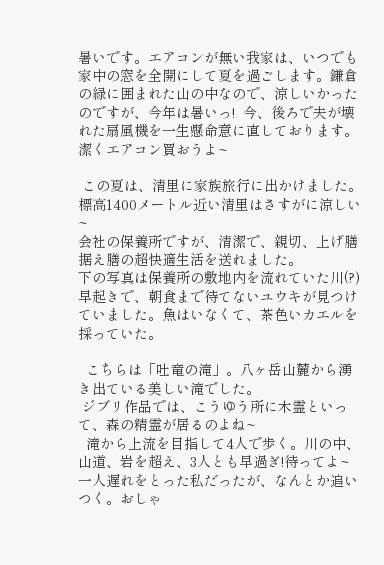暑いです。エアコンが無い我家は、いつでも家中の窓を全開にして夏を過ごします。鎌倉の緑に囲まれた山の中なので、涼しいかったのですが、今年は暑いっ!  今、後ろで夫が壊れた扇風機を一生懸命意に直しております。潔くエアコン買おうよ~

 この夏は、清里に家族旅行に出かけました。標高1400メートル近い清里はさすがに涼しい~
会社の保養所ですが、清潔で、親切、上げ膳据え膳の超快適生活を送れました。
下の写真は保養所の敷地内を流れていた川(?)早起きで、朝食まで待てないユウキが見つけていました。魚はいなくて、茶色いカエルを採っていた。

  こちらは「吐竜の滝」。八ヶ岳山麓から湧き出ている美しい滝でした。
 ジブリ作品では、こうゆう所に木霊といって、森の精霊が居るのよね~
  滝から上流を目指して4人で歩く。川の中、山道、岩を超え、3人とも早過ぎ!待ってよ~一人遅れをとった私だったが、なんとか追いつく。おしゃ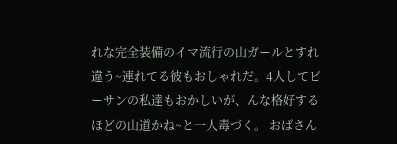れな完全装備のイマ流行の山ガールとすれ違う~連れてる彼もおしゃれだ。4人してビーサンの私達もおかしいが、んな格好するほどの山道かね~と一人毒づく。 おばさん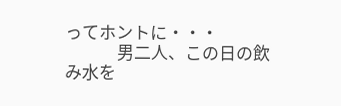ってホントに・・・
             男二人、この日の飲み水を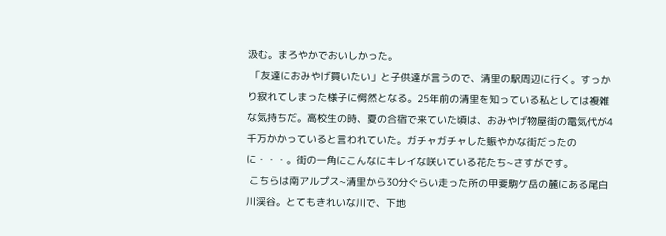汲む。まろやかでおいしかった。
 「友達におみやげ買いたい」と子供達が言うので、清里の駅周辺に行く。すっかり寂れてしまった様子に愕然となる。25年前の清里を知っている私としては複雑な気持ちだ。高校生の時、夏の合宿で来ていた頃は、おみやげ物屋街の電気代が4千万かかっていると言われていた。ガチャガチャした賑やかな街だったのに・・・。街の一角にこんなにキレイな咲いている花たち~さすがです。
 こちらは南アルプス~清里から30分ぐらい走った所の甲斐駒ケ岳の麓にある尾白川渓谷。とてもきれいな川で、下地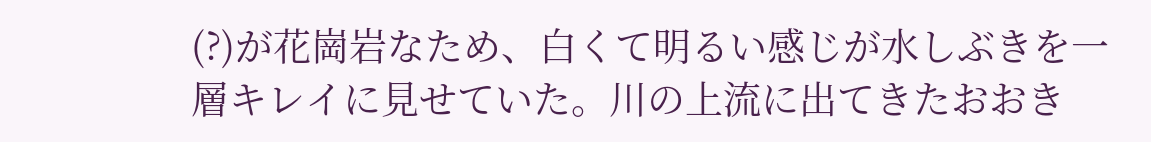(?)が花崗岩なため、白くて明るい感じが水しぶきを一層キレイに見せていた。川の上流に出てきたおおき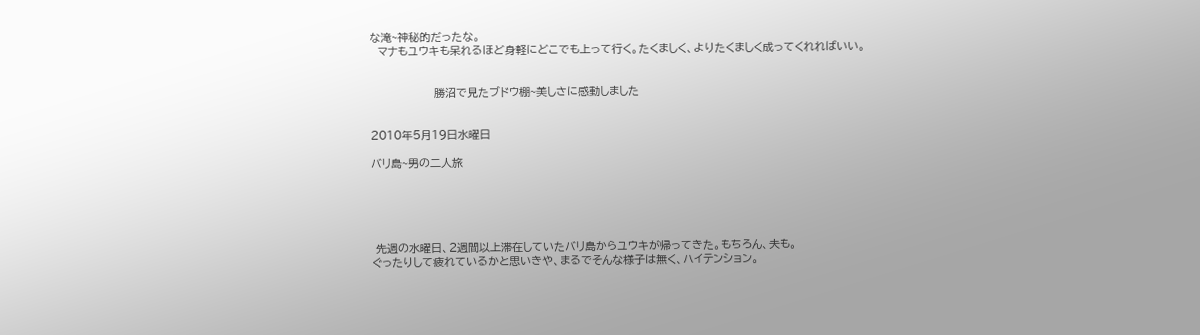な滝~神秘的だったな。
  マナもユウキも呆れるほど身軽にどこでも上って行く。たくましく、よりたくましく成ってくれればいい。


                勝沼で見たブドウ棚~美しさに感動しました


2010年5月19日水曜日

バリ島~男の二人旅





 先週の水曜日、2週間以上滞在していたバリ島からユウキが帰ってきた。もちろん、夫も。
ぐったりして疲れているかと思いきや、まるでそんな様子は無く、ハイテンション。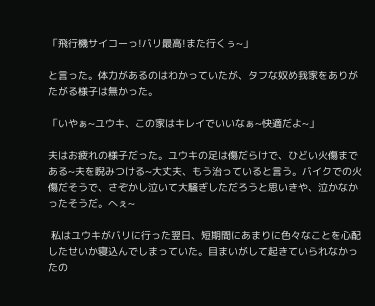「飛行機サイコーっ!バリ最高!また行くぅ~」

と言った。体力があるのはわかっていたが、タフな奴め我家をありがたがる様子は無かった。

「いやぁ~ユウキ、この家はキレイでいいなぁ~快適だよ~」

夫はお疲れの様子だった。ユウキの足は傷だらけで、ひどい火傷まである~夫を睨みつける~大丈夫、もう治っていると言う。バイクでの火傷だそうで、さぞかし泣いて大騒ぎしただろうと思いきや、泣かなかったそうだ。へぇ~

 私はユウキがバリに行った翌日、短期間にあまりに色々なことを心配したせいか寝込んでしまっていた。目まいがして起きていられなかったの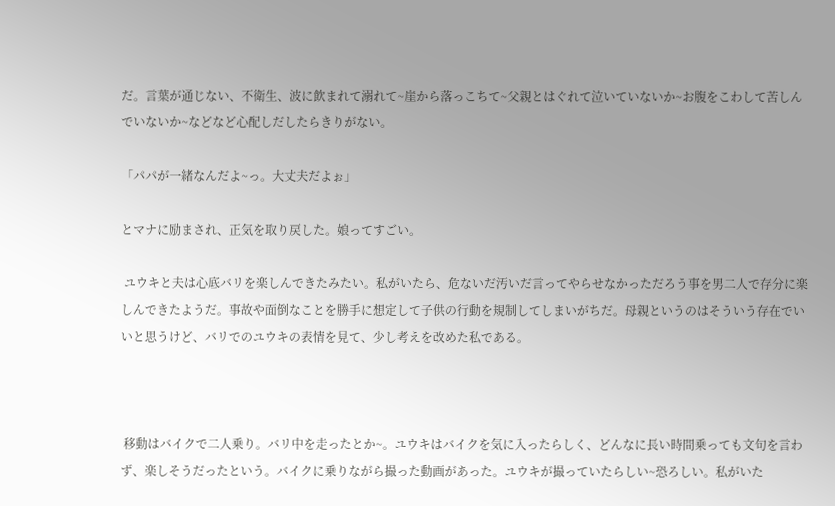だ。言葉が通じない、不衛生、波に飲まれて溺れて~崖から落っこちて~父親とはぐれて泣いていないか~お腹をこわして苦しんでいないか~などなど心配しだしたらきりがない。

「パパが一緒なんだよ~っ。大丈夫だよぉ」

とマナに励まされ、正気を取り戻した。娘ってすごい。

 ユウキと夫は心底バリを楽しんできたみたい。私がいたら、危ないだ汚いだ言ってやらせなかっただろう事を男二人で存分に楽しんできたようだ。事故や面倒なことを勝手に想定して子供の行動を規制してしまいがちだ。母親というのはそういう存在でいいと思うけど、バリでのユウキの表情を見て、少し考えを改めた私である。



 移動はバイクで二人乗り。バリ中を走ったとか~。ユウキはバイクを気に入ったらしく、どんなに長い時間乗っても文句を言わず、楽しそうだったという。バイクに乗りながら撮った動画があった。ユウキが撮っていたらしい~恐ろしい。私がいた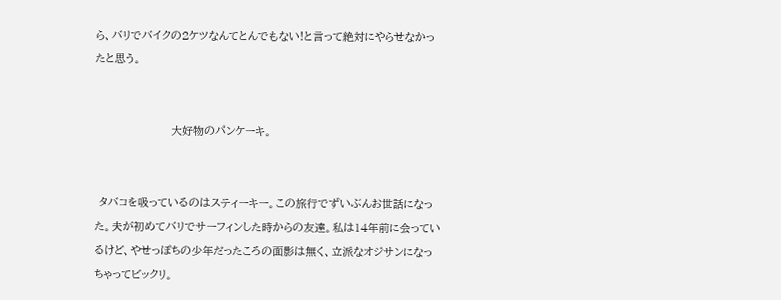ら、バリでバイクの2ケツなんてとんでもない!と言って絶対にやらせなかったと思う。


                   大好物のパンケーキ。


 タバコを吸っているのはスティーキー。この旅行でずいぶんお世話になった。夫が初めてバリでサーフィンした時からの友達。私は14年前に会っているけど、やせっぽちの少年だったころの面影は無く、立派なオジサンになっちゃってビックリ。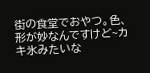街の食堂でおやつ。色、形が妙なんですけど~カキ氷みたいな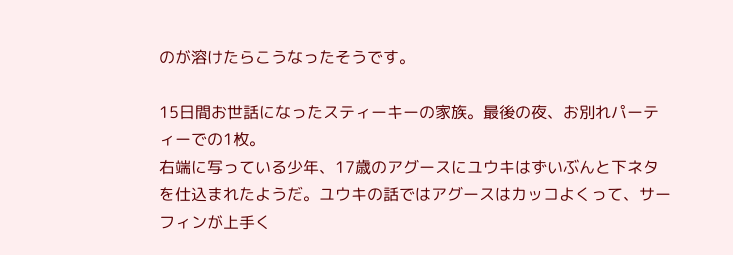のが溶けたらこうなったそうです。

15日間お世話になったスティーキーの家族。最後の夜、お別れパーティーでの1枚。
右端に写っている少年、17歳のアグースにユウキはずいぶんと下ネタを仕込まれたようだ。ユウキの話ではアグースはカッコよくって、サーフィンが上手く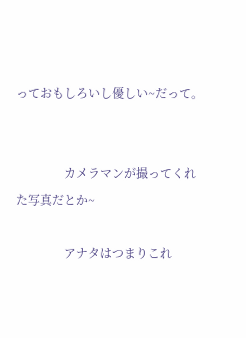っておもしろいし優しい~だって。


                カメラマンが撮ってくれた写真だとか~

                アナタはつまりこれ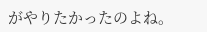がやりたかったのよね。